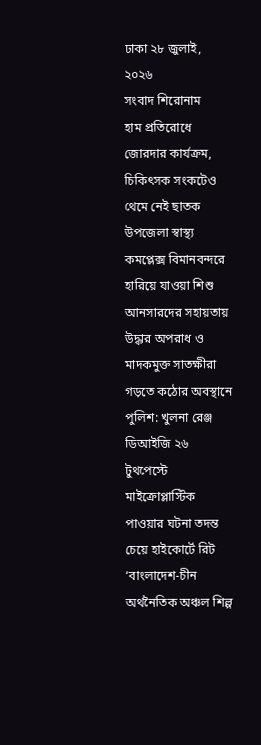ঢাকা ২৮ জুলাই, ২০২৬
সংবাদ শিরোনাম
হাম প্রতিরোধে জোরদার কার্যক্রম, চিকিৎসক সংকটেও থেমে নেই ছাতক উপজেলা স্বাস্থ্য কমপ্লেক্স বিমানবন্দরে হারিয়ে যাওয়া শিশু আনসারদের সহায়তায় উদ্ধার অপরাধ ও মাদকমুক্ত সাতক্ষীরা গড়তে কঠোর অবস্থানে পুলিশ: খুলনা রেঞ্জ ডিআইজি ২৬ টুথপেস্টে মাইক্রোপ্লাস্টিক পাওয়ার ঘটনা তদন্ত চেয়ে হাইকোর্টে রিট ‘বাংলাদেশ-চীন অর্থনৈতিক অঞ্চল শিল্প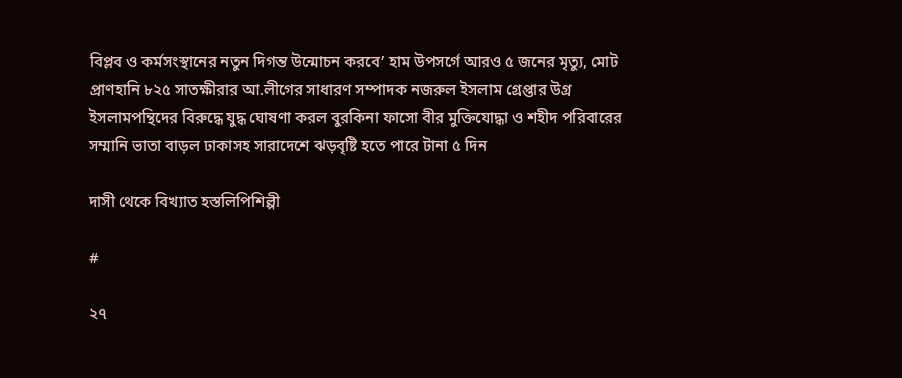বিপ্লব ও কর্মসংস্থানের নতুন দিগন্ত উন্মোচন করবে’ হাম উপসর্গে আরও ৫ জনের মৃত্যু, মোট প্রাণহানি ৮২৫ সাতক্ষীরার আ.লীগের সাধারণ সম্পাদক নজরুল ইসলাম গ্রেপ্তার উগ্র ইসলামপন্থিদের বিরুদ্ধে যুদ্ধ ঘোষণা করল বুরকিনা ফাসো বীর মুক্তিযোদ্ধা ও শহীদ পরিবারের সম্মানি ভাতা বাড়ল ঢাকাসহ সারাদেশে ঝড়বৃষ্টি হতে পারে টানা ৫ দিন

দাসী থেকে বিখ্যাত হস্তলিপিশিল্পী

#

২৭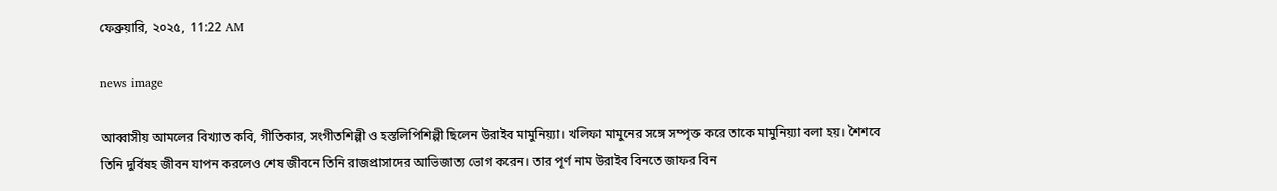ফেব্রুয়ারি, ২০২৫,  11:22 AM

news image

আব্বাসীয় আমলের বিখ্যাত কবি, গীতিকার, সংগীতশিল্পী ও হস্তলিপিশিল্পী ছিলেন উরাইব মামুনিয়্যা। খলিফা মামুনের সঙ্গে সম্পৃক্ত করে তাকে মামুনিয়্যা বলা হয়। শৈশবে তিনি দুর্বিষহ জীবন যাপন করলেও শেষ জীবনে তিনি রাজপ্রাসাদের আভিজাত্য ভোগ করেন। তার পূর্ণ নাম উরাইব বিনতে জাফর বিন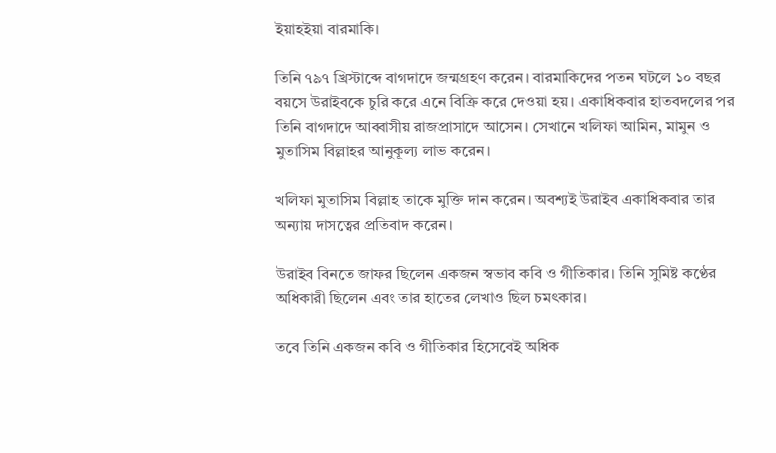ইয়াহইয়া বারমাকি।

তিনি ৭৯৭ খ্রিস্টাব্দে বাগদাদে জন্মগ্রহণ করেন। বারমাকিদের পতন ঘটলে ১০ বছর বয়সে উরাইবকে চুরি করে এনে বিক্রি করে দেওয়া হয়। একাধিকবার হাতবদলের পর তিনি বাগদাদে আব্বাসীয় রাজপ্রাসাদে আসেন। সেখানে খলিফা আমিন, মামুন ও মুতাসিম বিল্লাহর আনুকূল্য লাভ করেন।

খলিফা মুতাসিম বিল্লাহ তাকে মুক্তি দান করেন। অবশ্যই উরাইব একাধিকবার তার অন্যায় দাসত্বের প্রতিবাদ করেন।

উরাইব বিনতে জাফর ছিলেন একজন স্বভাব কবি ও গীতিকার। তিনি সুমিষ্ট কণ্ঠের অধিকারী ছিলেন এবং তার হাতের লেখাও ছিল চমৎকার।

তবে তিনি একজন কবি ও গীতিকার হিসেবেই অধিক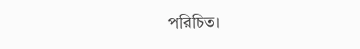পরিচিত।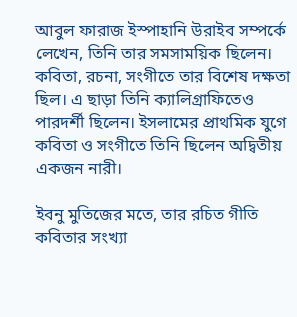আবুল ফারাজ ইস্পাহানি উরাইব সম্পর্কে লেখেন, তিনি তার সমসাময়িক ছিলেন। কবিতা, রচনা, সংগীতে তার বিশেষ দক্ষতা ছিল। এ ছাড়া তিনি ক্যালিগ্রাফিতেও পারদর্শী ছিলেন। ইসলামের প্রাথমিক যুগে কবিতা ও সংগীতে তিনি ছিলেন অদ্বিতীয় একজন নারী।

ইবনু মুতিজের মতে, তার রচিত গীতি কবিতার সংখ্যা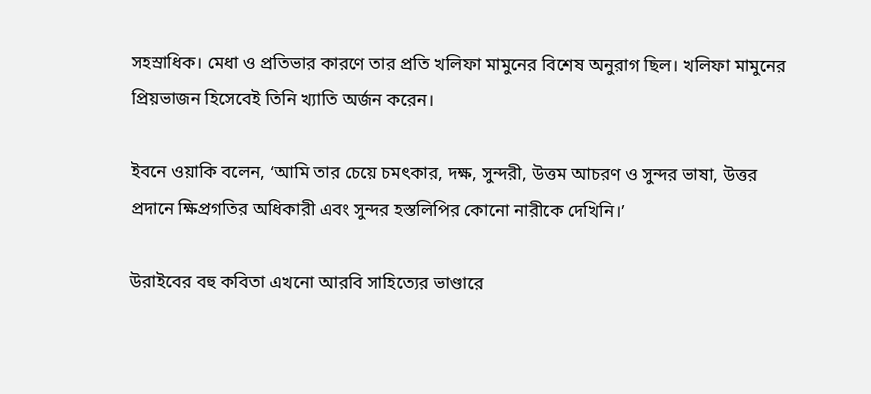সহস্রাধিক। মেধা ও প্রতিভার কারণে তার প্রতি খলিফা মামুনের বিশেষ অনুরাগ ছিল। খলিফা মামুনের প্রিয়ভাজন হিসেবেই তিনি খ্যাতি অর্জন করেন।

ইবনে ওয়াকি বলেন, ‘আমি তার চেয়ে চমৎকার, দক্ষ, সুন্দরী, উত্তম আচরণ ও সুন্দর ভাষা, উত্তর প্রদানে ক্ষিপ্রগতির অধিকারী এবং সুন্দর হস্তলিপির কোনো নারীকে দেখিনি।’

উরাইবের বহু কবিতা এখনো আরবি সাহিত্যের ভাণ্ডারে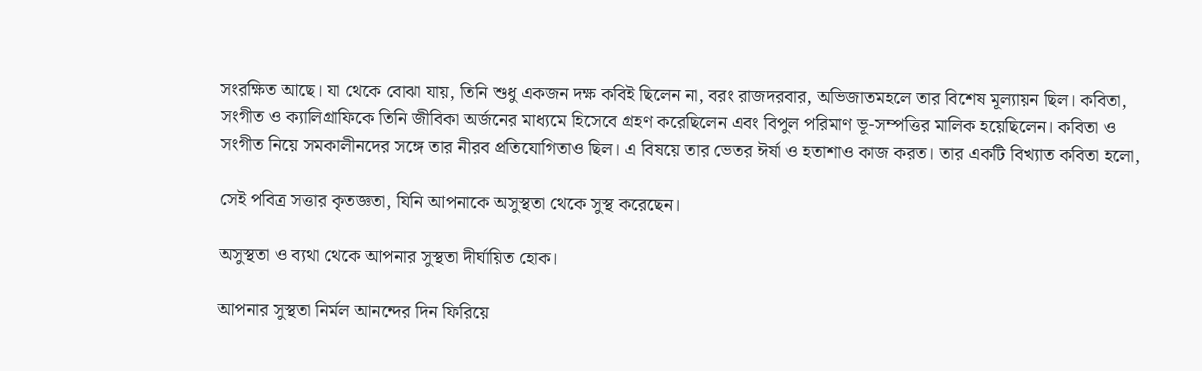সংরক্ষিত আছে। যা থেকে বোঝা যায়, তিনি শুধু একজন দক্ষ কবিই ছিলেন না, বরং রাজদরবার, অভিজাতমহলে তার বিশেষ মূল্যায়ন ছিল। কবিতা, সংগীত ও ক্যালিগ্রাফিকে তিনি জীবিকা অর্জনের মাধ্যমে হিসেবে গ্রহণ করেছিলেন এবং বিপুল পরিমাণ ভূ-সম্পত্তির মালিক হয়েছিলেন। কবিতা ও সংগীত নিয়ে সমকালীনদের সঙ্গে তার নীরব প্রতিযোগিতাও ছিল। এ বিষয়ে তার ভেতর ঈর্ষা ও হতাশাও কাজ করত। তার একটি বিখ্যাত কবিতা হলো,

সেই পবিত্র সত্তার কৃতজ্ঞতা, যিনি আপনাকে অসুস্থতা থেকে সুস্থ করেছেন।

অসুস্থতা ও ব্যথা থেকে আপনার সুস্থতা দীর্ঘায়িত হোক।

আপনার সুস্থতা নির্মল আনন্দের দিন ফিরিয়ে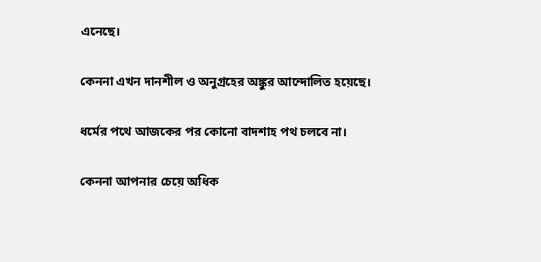এনেছে।

কেননা এখন দানশীল ও অনুগ্রহের অঙ্কুর আন্দোলিত হয়েছে।

ধর্মের পথে আজকের পর কোনো বাদশাহ পথ চলবে না।

কেননা আপনার চেয়ে অধিক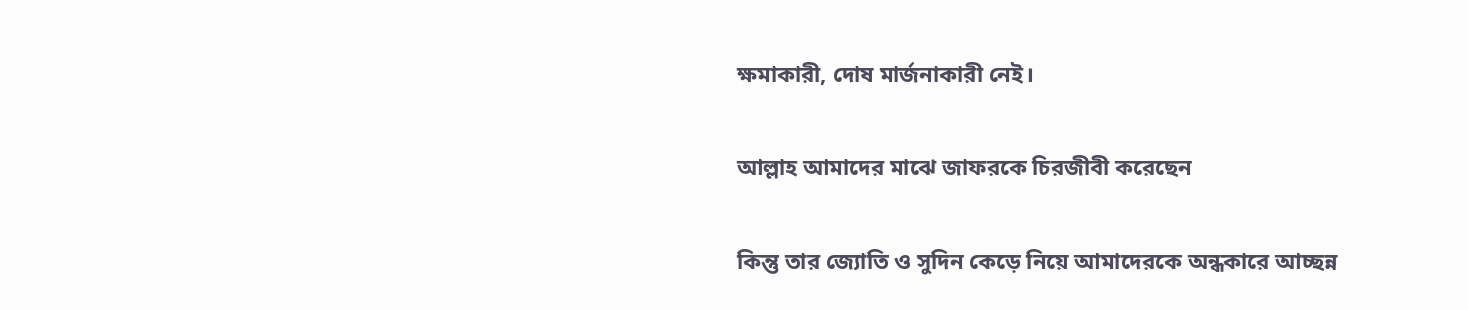ক্ষমাকারী, দোষ মার্জনাকারী নেই।

আল্লাহ আমাদের মাঝে জাফরকে চিরজীবী করেছেন

কিন্তু তার জ্যোতি ও সুদিন কেড়ে নিয়ে আমাদেরকে অন্ধকারে আচ্ছন্ন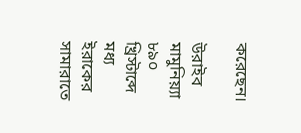করেছেন।

উরাইব মামুনিয়্যা ৮৯০ খ্রিস্টাব্দে মধ্য ইরাকের সামারাতে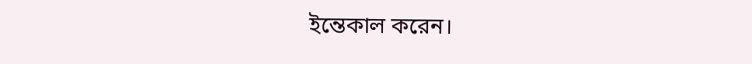ইন্তেকাল করেন।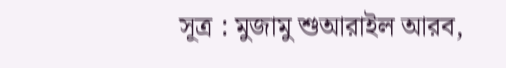সূত্র : মুজামু শুআরাইল আরব,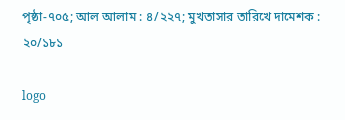পৃষ্ঠা-৭০৫; আল আলাম : ৪/২২৭; মুখতাসার তারিখে দামেশক : ২০/১৮১

logo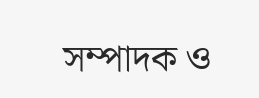সম্পাদক ও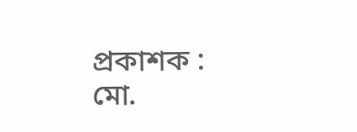প্রকাশক : মো.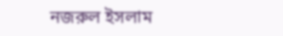নজরুল ইসলাম